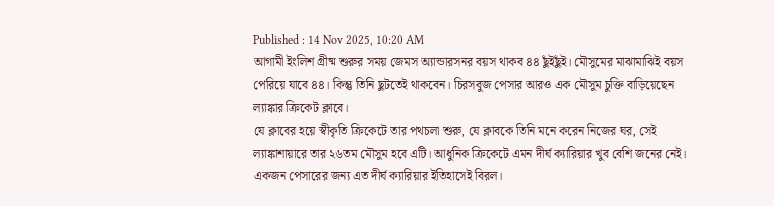Published : 14 Nov 2025, 10:20 AM
আগামী ইংলিশ গ্রীষ্ম শুরুর সময় জেমস অ্যান্ডারসনর বয়স থাকব ৪৪ ছুঁইছুঁই। মৌসুমের মাঝামাঝিই বয়স পেরিয়ে যাবে ৪৪। কিন্তু তিনি ছুটতেই থাকবেন। চিরসবুজ পেসার আরও এক মৌসুম চুক্তি বাড়িয়েছেন ল্যাঙ্কার ক্রিকেট ক্লাবে।
যে ক্লাবের হয়ে স্বীকৃতি ক্রিকেটে তার পথচলা শুরু, যে ক্লাবকে তিনি মনে করেন নিজের ঘর, সেই ল্যাঙ্কাশায়ারে তার ২৬তম মৌসুম হবে এটি। আধুনিক ক্রিকেটে এমন দীর্ঘ ক্যারিয়ার খুব বেশি জনের নেই। একজন পেসারের জন্য এত দীর্ঘ ক্যারিয়ার ইতিহাসেই বিরল।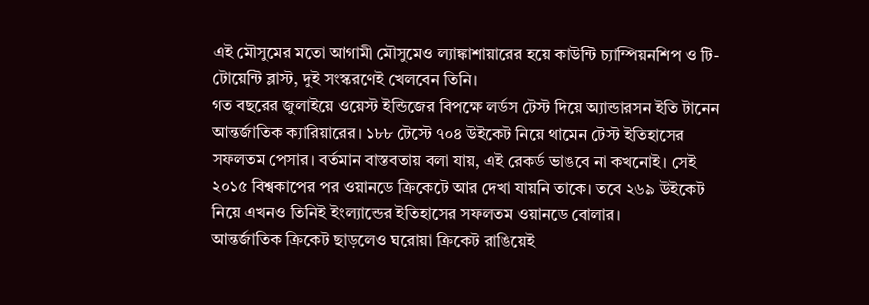এই মৌসুমের মতো আগামী মৌসুমেও ল্যাঙ্কাশায়ারের হয়ে কাউন্টি চ্যাম্পিয়নশিপ ও টি-টোয়েন্টি ব্লাস্ট, দুই সংস্করণেই খেলবেন তিনি।
গত বছরের জুলাইয়ে ওয়েস্ট ইন্ডিজের বিপক্ষে লর্ডস টেস্ট দিয়ে অ্যান্ডারসন ইতি টানেন আন্তর্জাতিক ক্যারিয়ারের। ১৮৮ টেস্টে ৭০৪ উইকেট নিয়ে থামেন টেস্ট ইতিহাসের সফলতম পেসার। বর্তমান বাস্তবতায় বলা যায়, এই রেকর্ড ভাঙবে না কখনোই। সেই ২০১৫ বিশ্বকাপের পর ওয়ানডে ক্রিকেটে আর দেখা যায়নি তাকে। তবে ২৬৯ উইকেট নিয়ে এখনও তিনিই ইংল্যান্ডের ইতিহাসের সফলতম ওয়ানডে বোলার।
আন্তর্জাতিক ক্রিকেট ছাড়লেও ঘরোয়া ক্রিকেট রাঙিয়েই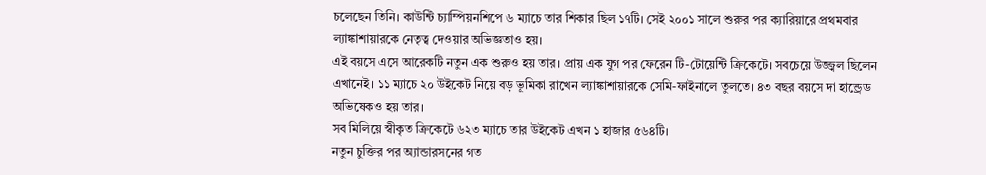চলেছেন তিনি। কাউন্টি চ্যাম্পিয়নশিপে ৬ ম্যাচে তার শিকার ছিল ১৭টি। সেই ২০০১ সালে শুরুর পর ক্যারিয়ারে প্রথমবার ল্যাঙ্কাশায়ারকে নেতৃত্ব দেওয়ার অভিজ্ঞতাও হয়।
এই বয়সে এসে আরেকটি নতুন এক শুরুও হয় তার। প্রায় এক যুগ পর ফেরেন টি-টোয়েন্টি ক্রিকেটে। সবচেয়ে উজ্জ্বল ছিলেন এখানেই। ১১ ম্যাচে ২০ উইকেট নিয়ে বড় ভূমিকা রাখেন ল্যাঙ্কাশায়ারকে সেমি-ফাইনালে তুলতে। ৪৩ বছর বয়সে দা হান্ড্রেড অভিষেকও হয় তার।
সব মিলিয়ে স্বীকৃত ক্রিকেটে ৬২৩ ম্যাচে তার উইকেট এখন ১ হাজার ৫৬৪টি।
নতুন চুক্তির পর অ্যান্ডারসনের গত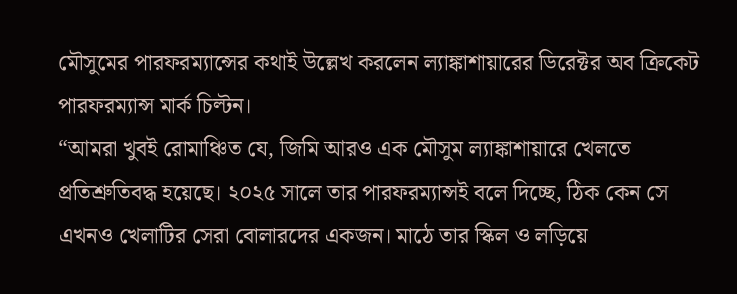মৌসুমের পারফরম্যান্সের কথাই উল্লেখ করলেন ল্যাঙ্কাশায়ারের ডিরেক্টর অব ক্রিকেট পারফরম্যান্স মার্ক চিল্টন।
“আমরা খুবই রোমাঞ্চিত যে, জিমি আরও এক মৌসুম ল্যাঙ্কাশায়ারে খেলতে প্রতিশ্রুতিবদ্ধ হয়েছে। ২০২৫ সালে তার পারফরম্যান্সই বলে দিচ্ছে, ঠিক কেন সে এখনও খেলাটির সেরা বোলারদের একজন। মাঠে তার স্কিল ও লড়িয়ে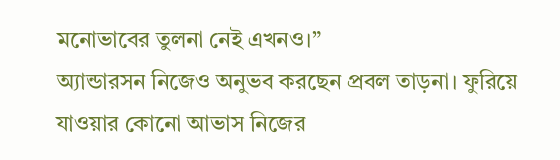মনোভাবের তুলনা নেই এখনও।”
অ্যান্ডারসন নিজেও অনুভব করছেন প্রবল তাড়না। ফুরিয়ে যাওয়ার কোনো আভাস নিজের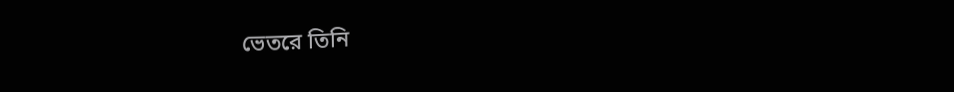ভেতরে তিনি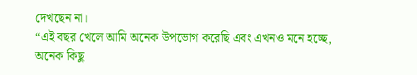দেখছেন না।
“এই বছর খেলে আমি অনেক উপভোগ করেছি এবং এখনও মনে হচ্ছে, অনেক কিছু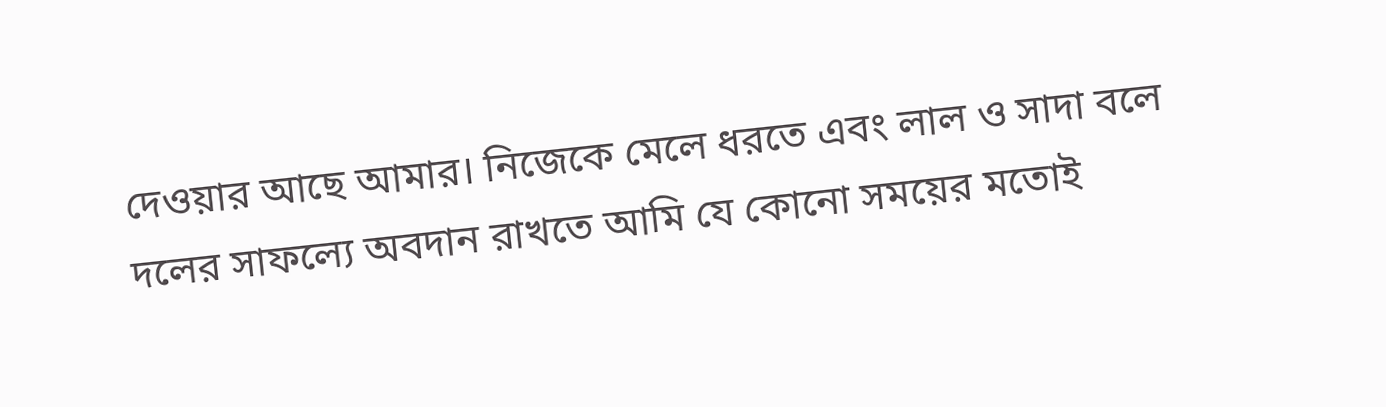দেওয়ার আছে আমার। নিজেকে মেলে ধরতে এবং লাল ও সাদা বলে দলের সাফল্যে অবদান রাখতে আমি যে কোনো সময়ের মতোই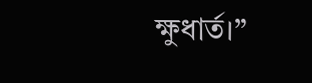ক্ষুধার্ত।”